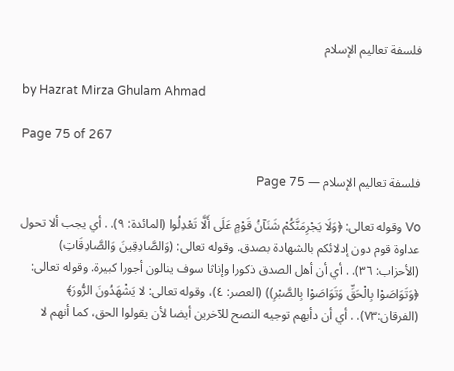فلسفة تعاليم الإسلام

by Hazrat Mirza Ghulam Ahmad

Page 75 of 267

فلسفة تعاليم الإسلام — Page 75

Vo وقوله تعالى: ﴿وَلَا يَجْرِمَنَّكُمْ شَنَآنُ قَوْمٍ عَلَى أَلَّا تَعْدِلُوا (المائدة: ٩). . أي يجب ألا تحول عداوة قوم دون إدلائكم بالشهادة بصدق. وقوله تعالى: (وَالصَّادِقِينَ وَالصَّادِقَاتِ) (الأحزاب: ٣٦). . أي أن أهل الصدق ذكورا وإناثا سوف ينالون أجورا كبيرة. وقوله تعالى: ﴿وَتَوَاصَوْا بِالْحَقِّ وَتَوَاصَوْا بِالصَّبْرِ)) (العصر: ٤)، وقوله تعالى: لا يَشْهَدُونَ الرُّورَ﴾ (الفرقان:۷۳). . أي أن دأبهم توجيه النصح للآخرين أيضا لأن يقولوا الحق، كما أنهم لا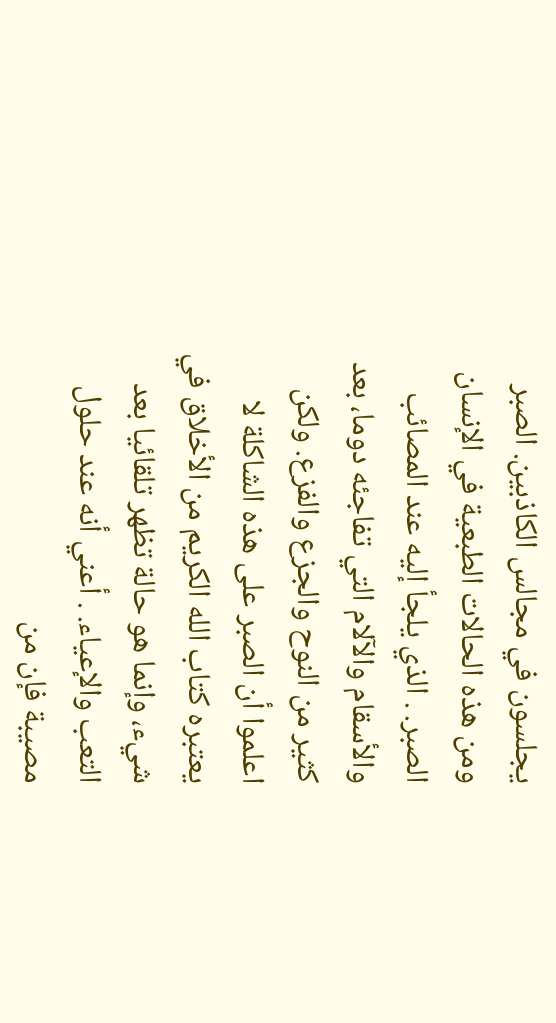يجلسون في مجالس الكاذبين. الصبر ومن هذه الحالات الطبعية في الإنسان الصبر. . الذي يلجأ إليه عند المصائب والأسقام والآلام التي تفاجئه دوما، بعد كثير من النوح والجزع والفزع. ولكن اعلموا أن الصبر على هذه الشاكلة لا يعتبره كتاب الله الكريم من الأخلاق في شيء، وإنما هو حالة تظهر تلقائيا بعد التعب والإعياء. . أعني أنه عند حلول مصيبة فإن من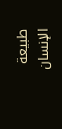طبيعة الإنسان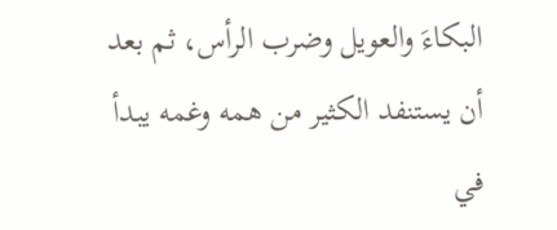البكاءَ والعويل وضرب الرأس، ثم بعد أن يستنفد الكثير من همه وغمه يبدأ في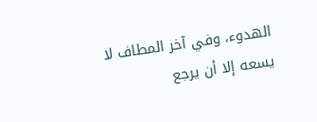الهدوء، وفي آخر المطاف لا يسعه إلا أن يرجع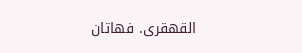القهقرى. فهاتان